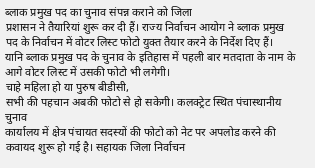ब्लाक प्रमुख पद का चुनाव संपन्न कराने को जिला
प्रशासन ने तैयारियां शुरू कर दी हैं। राज्य निर्वाचन आयोग ने ब्लाक प्रमुख
पद के निर्वाचन में वोटर लिस्ट फोटो युक्त तैयार करने के निर्देश दिए हैं।
यानि ब्लाक प्रमुख पद के चुनाव के इतिहास में पहली बार मतदाता के नाम के
आगे वोटर लिस्ट में उसकी फोटो भी लगेगी।
चाहे महिला हो या पुरुष बीडीसी,
सभी की पहचान अबकी फोटो से हो सकेगी। कलक्ट्रेट स्थित पंचास्थानीय चुनाव
कार्यालय में क्षेत्र पंचायत सदस्यों की फोटो को नेट पर अपलोड करने की
कवायद शुरू हो गई है। सहायक जिला निर्वाचन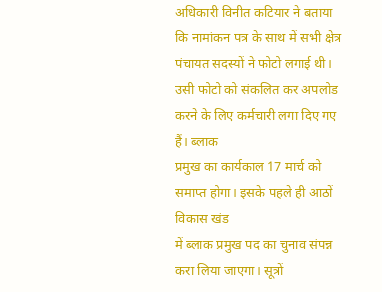अधिकारी विनीत कटियार ने बताया
कि नामांकन पत्र के साथ में सभी क्षेत्र पंचायत सदस्यों ने फोटो लगाई थी।
उसी फोटो को संकलित कर अपलोड करने के लिए कर्मचारी लगा दिए गए हैं। ब्लाक
प्रमुख का कार्यकाल 17 मार्च को समाप्त होगा। इसके पहले ही आठों विकास खंड
में ब्लाक प्रमुख पद का चुनाव संपन्न करा लिया जाएगा। सूत्रों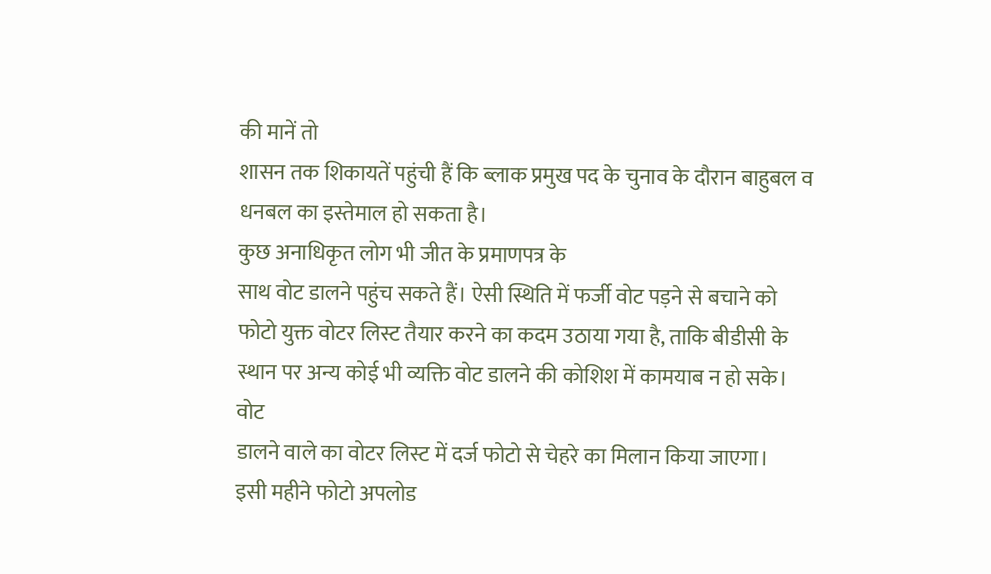की मानें तो
शासन तक शिकायतें पहुंची हैं कि ब्लाक प्रमुख पद के चुनाव के दौरान बाहुबल व
धनबल का इस्तेमाल हो सकता है।
कुछ अनाधिकृत लोग भी जीत के प्रमाणपत्र के
साथ वोट डालने पहुंच सकते हैं। ऐसी स्थिति में फर्जी वोट पड़ने से बचाने को
फोटो युक्त वोटर लिस्ट तैयार करने का कदम उठाया गया है, ताकि बीडीसी के
स्थान पर अन्य कोई भी व्यक्ति वोट डालने की कोशिश में कामयाब न हो सके।
वोट
डालने वाले का वोटर लिस्ट में दर्ज फोटो से चेहरे का मिलान किया जाएगा।
इसी महीने फोटो अपलोड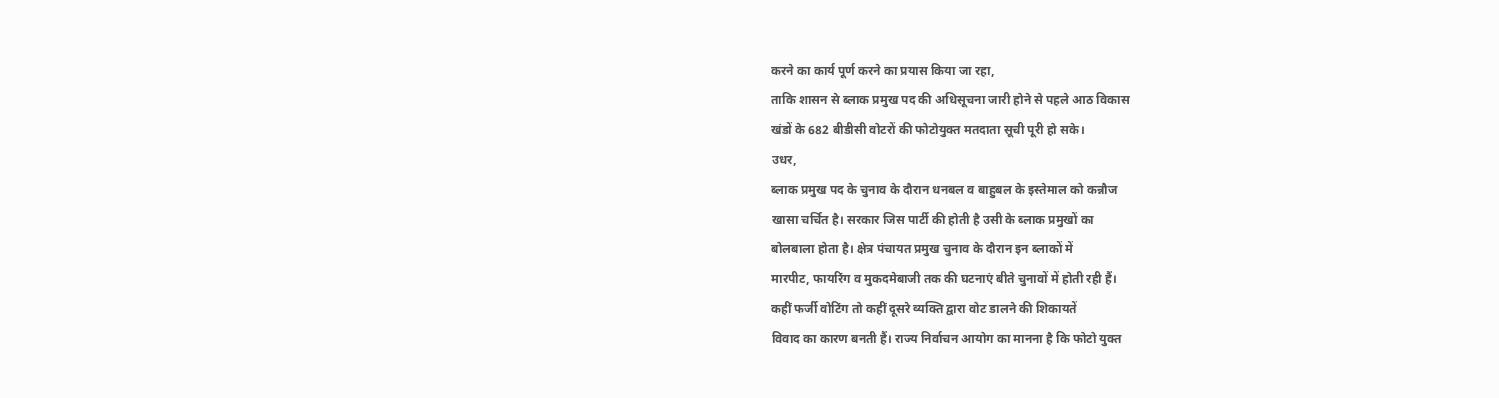करने का कार्य पूर्ण करने का प्रयास किया जा रहा,
ताकि शासन से ब्लाक प्रमुख पद की अधिसूचना जारी होने से पहले आठ विकास
खंडों के 682 बीडीसी वोटरों की फोटोयुक्त मतदाता सूची पूरी हो सके।
उधर,
ब्लाक प्रमुख पद के चुनाव के दौरान धनबल व बाहुबल के इस्तेमाल को कन्नौज
खासा चर्चित है। सरकार जिस पार्टी की होती है उसी के ब्लाक प्रमुखों का
बोलबाला होता है। क्षेत्र पंचायत प्रमुख चुनाव के दौरान इन ब्लाकों में
मारपीट, फायरिंग व मुकदमेबाजी तक की घटनाएं बीते चुनावों में होती रही हैं।
कहीं फर्जी वोटिंग तो कहीं दूसरे व्यक्ति द्वारा वोट डालने की शिकायतें
विवाद का कारण बनती हैं। राज्य निर्वाचन आयोग का मानना है कि फोटो युक्त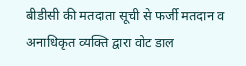बीडीसी की मतदाता सूची से फर्जी मतदान व अनाधिकृत व्यक्ति द्वारा वोट डाल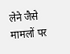लेने जैसे मामलों पर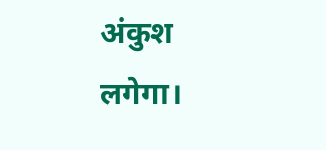अंकुश लगेगा।